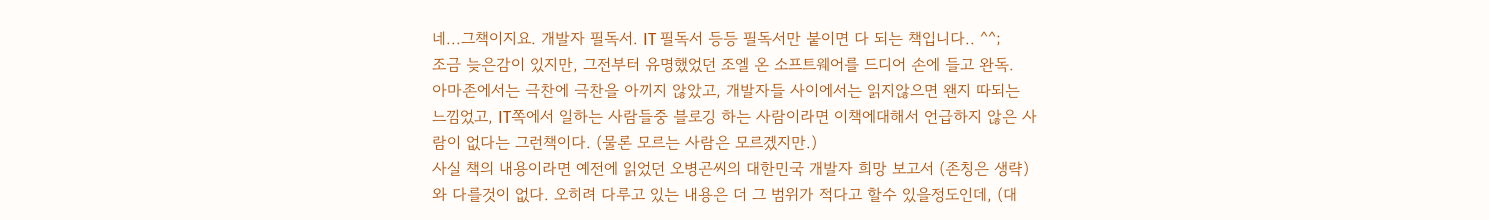네...그책이지요. 개발자 필독서. IT 필독서 등등 필독서만 붙이면 다 되는 책입니다.. ^^;
조금 늦은감이 있지만, 그전부터 유명했었던 조엘 온 소프트웨어를 드디어 손에 들고 완독.
아마존에서는 극찬에 극찬을 아끼지 않았고, 개발자들 사이에서는 읽지않으면 왠지 따되는 느낌었고, IT쪽에서 일하는 사람들중 블로깅 하는 사람이라면 이책에대해서 언급하지 않은 사람이 없다는 그런책이다. (물론 모르는 사람은 모르겠지만.)
사실 책의 내용이라면 예전에 읽었던 오병곤씨의 대한민국 개발자 희망 보고서 (존칭은 생략) 와 다를것이 없다. 오히려 다루고 있는 내용은 더 그 범위가 적다고 할수 있을정도인데, (대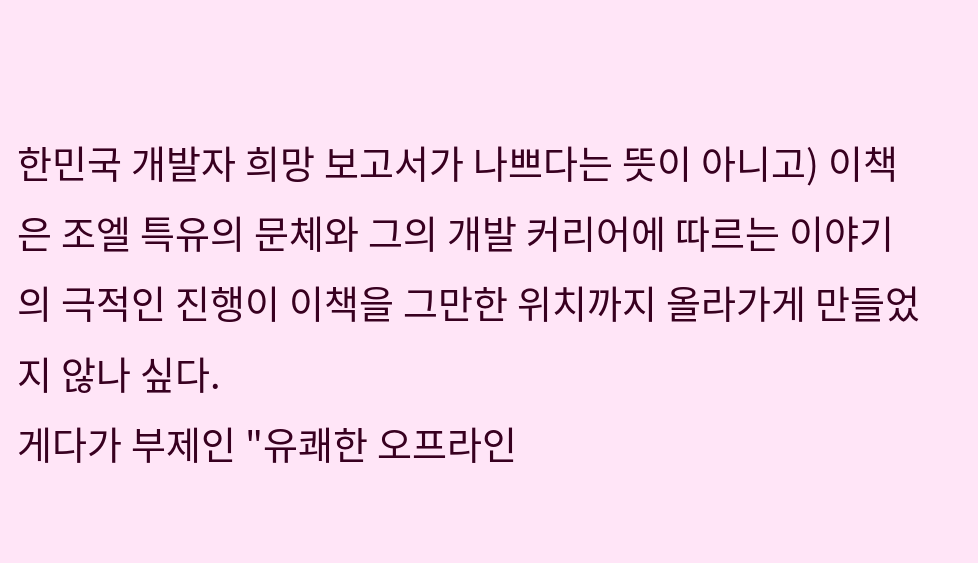한민국 개발자 희망 보고서가 나쁘다는 뜻이 아니고) 이책은 조엘 특유의 문체와 그의 개발 커리어에 따르는 이야기의 극적인 진행이 이책을 그만한 위치까지 올라가게 만들었지 않나 싶다.
게다가 부제인 "유쾌한 오프라인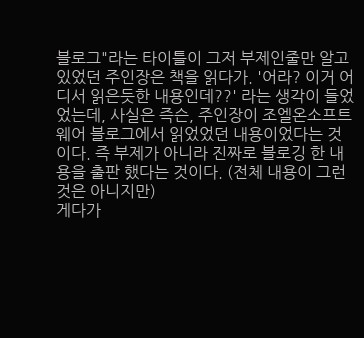블로그"라는 타이틀이 그저 부제인줄만 알고 있었던 주인장은 책을 읽다가. '어라? 이거 어디서 읽은듯한 내용인데??' 라는 생각이 들었었는데, 사실은 즉슨, 주인장이 조엘온소프트웨어 블로그에서 읽었었던 내용이었다는 것이다. 즉 부제가 아니라 진짜로 블로깅 한 내용을 출판 했다는 것이다. (전체 내용이 그런것은 아니지만)
게다가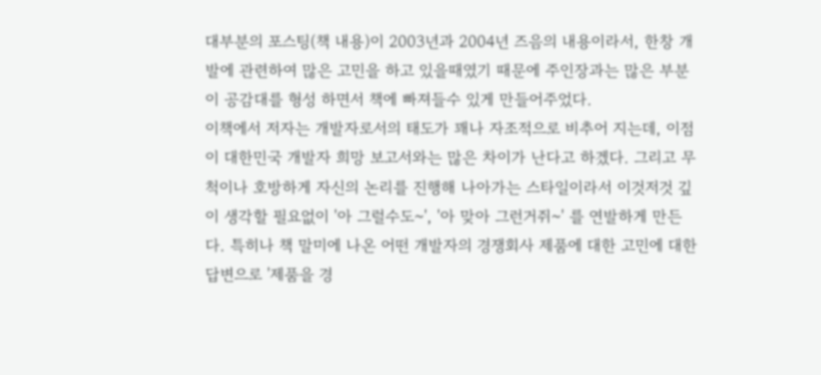대부분의 포스팅(책 내용)이 2003년과 2004년 즈음의 내용이라서, 한창 개발에 관련하여 많은 고민을 하고 있을때였기 때문에 주인장과는 많은 부분이 공감대를 형성 하면서 책에 빠져들수 있게 만들어주었다.
이책에서 저자는 개발자로서의 태도가 꽤나 자조적으로 비추어 지는데, 이점이 대한민국 개발자 희망 보고서와는 많은 차이가 난다고 하겠다. 그리고 무척이나 호방하게 자신의 논리를 진행해 나아가는 스타일이라서 이것저것 깊이 생각할 필요없이 '아 그럴수도~', '아 맞아 그런거쥐~' 를 연발하게 만든다. 특히나 책 말미에 나온 어떤 개발자의 경쟁회사 제품에 대한 고민에 대한 답변으로 '제품을 경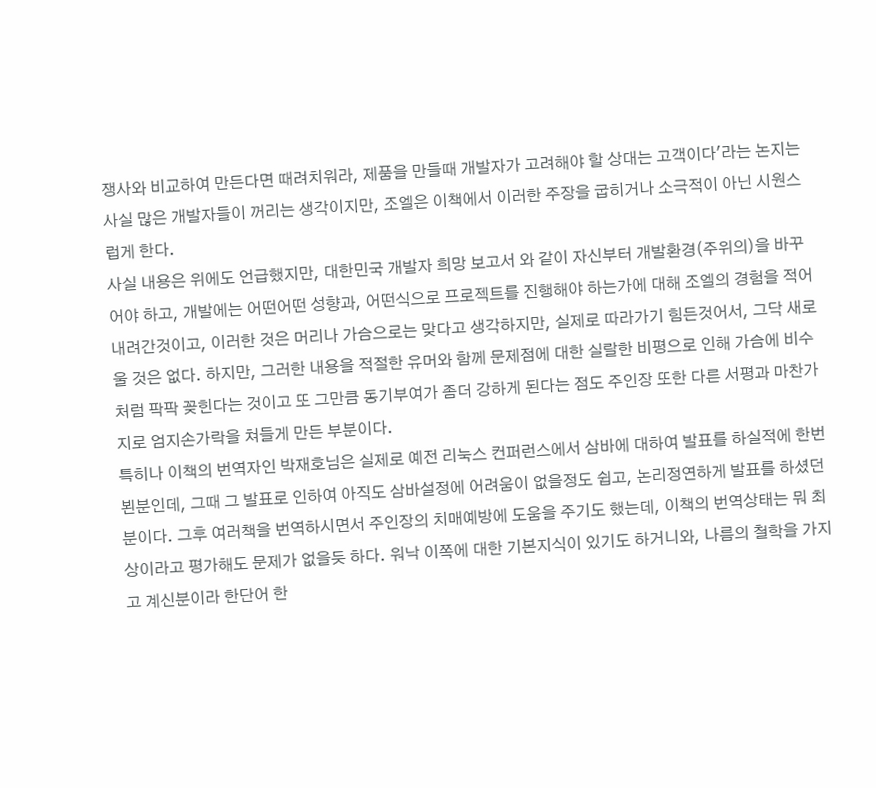쟁사와 비교하여 만든다면 때려치워라, 제품을 만들때 개발자가 고려해야 할 상대는 고객이다'라는 논지는 사실 많은 개발자들이 꺼리는 생각이지만, 조엘은 이책에서 이러한 주장을 굽히거나 소극적이 아닌 시원스럽게 한다.
사실 내용은 위에도 언급했지만, 대한민국 개발자 희망 보고서 와 같이 자신부터 개발환경(주위의)을 바꾸어야 하고, 개발에는 어떤어떤 성향과, 어떤식으로 프로젝트를 진행해야 하는가에 대해 조엘의 경험을 적어 내려간것이고, 이러한 것은 머리나 가슴으로는 맞다고 생각하지만, 실제로 따라가기 힘든것어서, 그닥 새로울 것은 없다. 하지만, 그러한 내용을 적절한 유머와 함께 문제점에 대한 실랄한 비평으로 인해 가슴에 비수처럼 팍팍 꽂힌다는 것이고 또 그만큼 동기부여가 좀더 강하게 된다는 점도 주인장 또한 다른 서평과 마찬가지로 엄지손가락을 쳐들게 만든 부분이다.
특히나 이책의 번역자인 박재호님은 실제로 예전 리눅스 컨퍼런스에서 삼바에 대하여 발표를 하실적에 한번 뵌분인데, 그때 그 발표로 인하여 아직도 삼바설정에 어려움이 없을정도 쉽고, 논리정연하게 발표를 하셨던 분이다. 그후 여러책을 번역하시면서 주인장의 치매예방에 도움을 주기도 했는데, 이책의 번역상태는 뭐 최상이라고 평가해도 문제가 없을듯 하다. 워낙 이쪽에 대한 기본지식이 있기도 하거니와, 나름의 철학을 가지고 계신분이라 한단어 한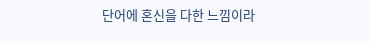단어에 혼신을 다한 느낌이라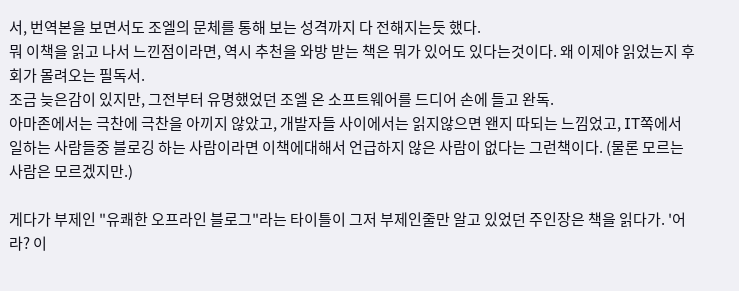서, 번역본을 보면서도 조엘의 문체를 통해 보는 성격까지 다 전해지는듯 했다.
뭐 이책을 읽고 나서 느낀점이라면, 역시 추천을 와방 받는 책은 뭐가 있어도 있다는것이다. 왜 이제야 읽었는지 후회가 몰려오는 필독서.
조금 늦은감이 있지만, 그전부터 유명했었던 조엘 온 소프트웨어를 드디어 손에 들고 완독.
아마존에서는 극찬에 극찬을 아끼지 않았고, 개발자들 사이에서는 읽지않으면 왠지 따되는 느낌었고, IT쪽에서 일하는 사람들중 블로깅 하는 사람이라면 이책에대해서 언급하지 않은 사람이 없다는 그런책이다. (물론 모르는 사람은 모르겠지만.)

게다가 부제인 "유쾌한 오프라인 블로그"라는 타이틀이 그저 부제인줄만 알고 있었던 주인장은 책을 읽다가. '어라? 이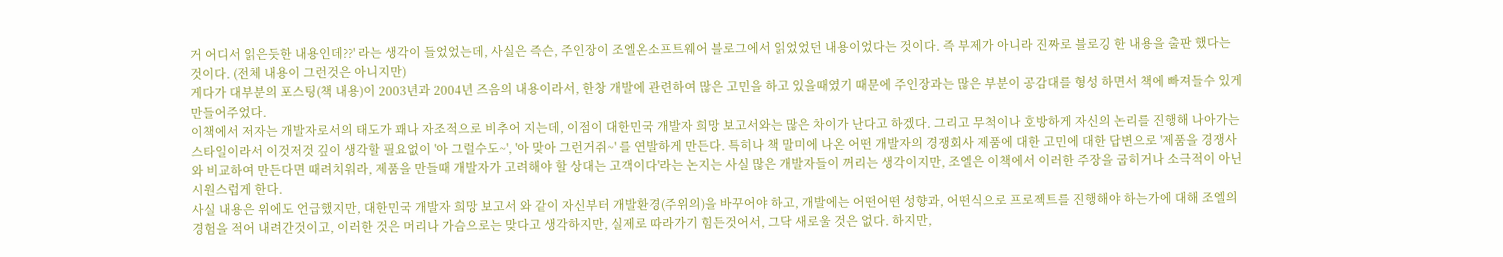거 어디서 읽은듯한 내용인데??' 라는 생각이 들었었는데, 사실은 즉슨, 주인장이 조엘온소프트웨어 블로그에서 읽었었던 내용이었다는 것이다. 즉 부제가 아니라 진짜로 블로깅 한 내용을 출판 했다는 것이다. (전체 내용이 그런것은 아니지만)
게다가 대부분의 포스팅(책 내용)이 2003년과 2004년 즈음의 내용이라서, 한창 개발에 관련하여 많은 고민을 하고 있을때였기 때문에 주인장과는 많은 부분이 공감대를 형성 하면서 책에 빠져들수 있게 만들어주었다.
이책에서 저자는 개발자로서의 태도가 꽤나 자조적으로 비추어 지는데, 이점이 대한민국 개발자 희망 보고서와는 많은 차이가 난다고 하겠다. 그리고 무척이나 호방하게 자신의 논리를 진행해 나아가는 스타일이라서 이것저것 깊이 생각할 필요없이 '아 그럴수도~', '아 맞아 그런거쥐~' 를 연발하게 만든다. 특히나 책 말미에 나온 어떤 개발자의 경쟁회사 제품에 대한 고민에 대한 답변으로 '제품을 경쟁사와 비교하여 만든다면 때려치워라, 제품을 만들때 개발자가 고려해야 할 상대는 고객이다'라는 논지는 사실 많은 개발자들이 꺼리는 생각이지만, 조엘은 이책에서 이러한 주장을 굽히거나 소극적이 아닌 시원스럽게 한다.
사실 내용은 위에도 언급했지만, 대한민국 개발자 희망 보고서 와 같이 자신부터 개발환경(주위의)을 바꾸어야 하고, 개발에는 어떤어떤 성향과, 어떤식으로 프로젝트를 진행해야 하는가에 대해 조엘의 경험을 적어 내려간것이고, 이러한 것은 머리나 가슴으로는 맞다고 생각하지만, 실제로 따라가기 힘든것어서, 그닥 새로울 것은 없다. 하지만,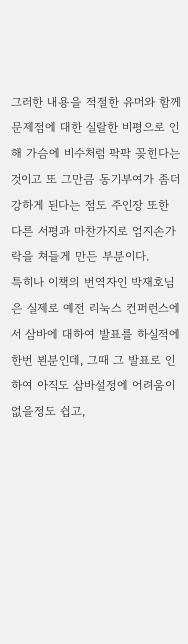그러한 내용을 적절한 유머와 함께 문제점에 대한 실랄한 비평으로 인해 가슴에 비수처럼 팍팍 꽂힌다는 것이고 또 그만큼 동기부여가 좀더 강하게 된다는 점도 주인장 또한 다른 서평과 마찬가지로 엄지손가락을 쳐들게 만든 부분이다.
특히나 이책의 번역자인 박재호님은 실제로 예전 리눅스 컨퍼런스에서 삼바에 대하여 발표를 하실적에 한번 뵌분인데, 그때 그 발표로 인하여 아직도 삼바설정에 어려움이 없을정도 쉽고,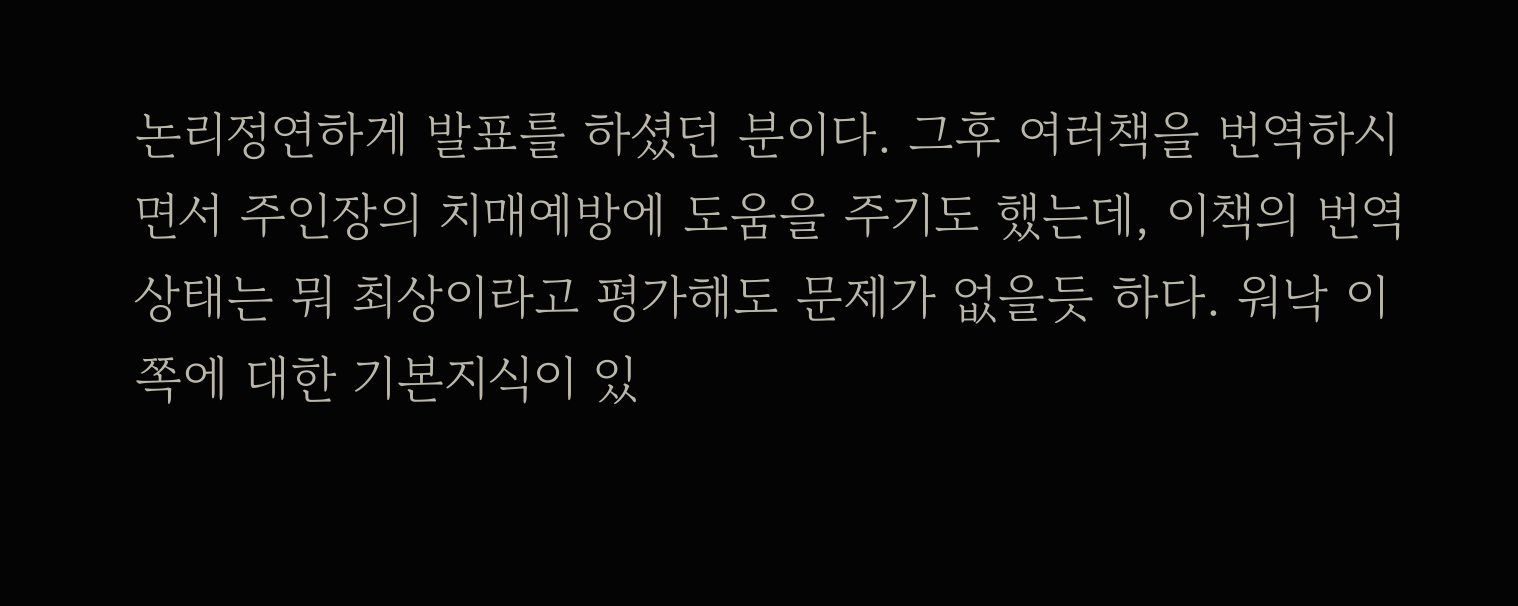논리정연하게 발표를 하셨던 분이다. 그후 여러책을 번역하시면서 주인장의 치매예방에 도움을 주기도 했는데, 이책의 번역상태는 뭐 최상이라고 평가해도 문제가 없을듯 하다. 워낙 이쪽에 대한 기본지식이 있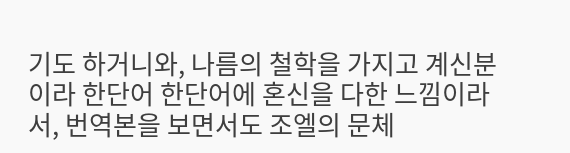기도 하거니와, 나름의 철학을 가지고 계신분이라 한단어 한단어에 혼신을 다한 느낌이라서, 번역본을 보면서도 조엘의 문체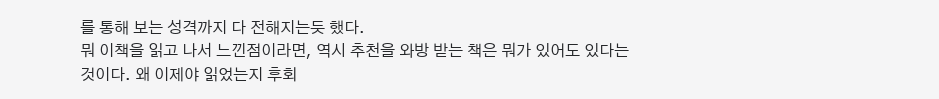를 통해 보는 성격까지 다 전해지는듯 했다.
뭐 이책을 읽고 나서 느낀점이라면, 역시 추천을 와방 받는 책은 뭐가 있어도 있다는것이다. 왜 이제야 읽었는지 후회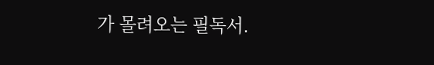가 몰려오는 필독서.